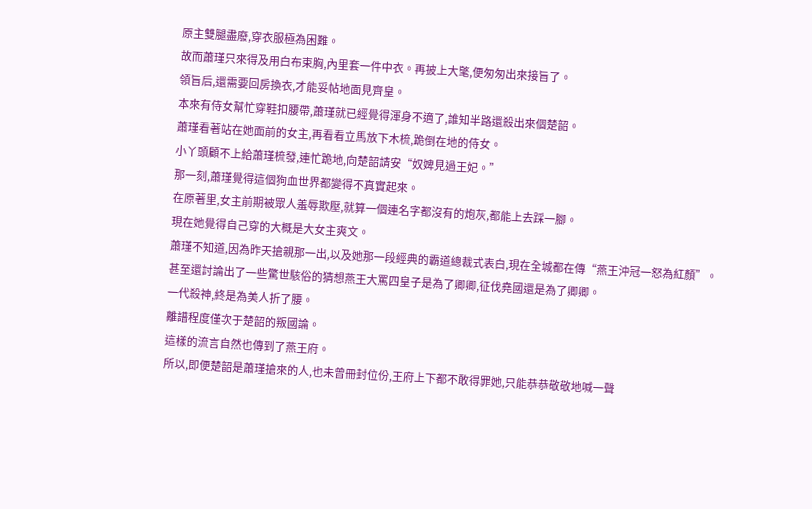原主雙腿盡廢,穿衣服極為困難。
故而蕭瑾只來得及用白布束胸,內里套一件中衣。再披上大氅,便匆匆出來接旨了。
領旨后,還需要回房換衣,才能妥帖地面見齊皇。
本來有侍女幫忙穿鞋扣腰帶,蕭瑾就已經覺得渾身不適了,誰知半路還殺出來個楚韶。
蕭瑾看著站在她面前的女主,再看看立馬放下木梳,跪倒在地的侍女。
小丫頭顧不上給蕭瑾梳發,連忙跪地,向楚韶請安“奴婢見過王妃。”
那一刻,蕭瑾覺得這個狗血世界都變得不真實起來。
在原著里,女主前期被眾人羞辱欺壓,就算一個連名字都沒有的炮灰,都能上去踩一腳。
現在她覺得自己穿的大概是大女主爽文。
蕭瑾不知道,因為昨天搶親那一出,以及她那一段經典的霸道總裁式表白,現在全城都在傳“燕王沖冠一怒為紅顏”。
甚至還討論出了一些驚世駭俗的猜想燕王大罵四皇子是為了卿卿,征伐堯國還是為了卿卿。
一代殺神,終是為美人折了腰。
離譜程度僅次于楚韶的叛國論。
這樣的流言自然也傳到了燕王府。
所以,即便楚韶是蕭瑾搶來的人,也未曾冊封位份,王府上下都不敢得罪她,只能恭恭敬敬地喊一聲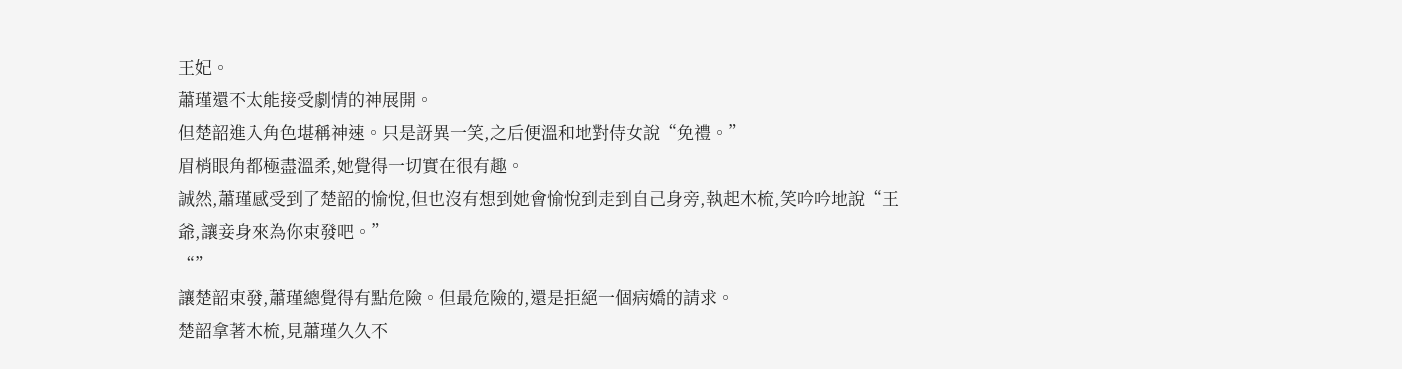王妃。
蕭瑾還不太能接受劇情的神展開。
但楚韶進入角色堪稱神速。只是訝異一笑,之后便溫和地對侍女說“免禮。”
眉梢眼角都極盡溫柔,她覺得一切實在很有趣。
誠然,蕭瑾感受到了楚韶的愉悅,但也沒有想到她會愉悅到走到自己身旁,執起木梳,笑吟吟地說“王爺,讓妾身來為你束發吧。”
“”
讓楚韶束發,蕭瑾總覺得有點危險。但最危險的,還是拒絕一個病嬌的請求。
楚韶拿著木梳,見蕭瑾久久不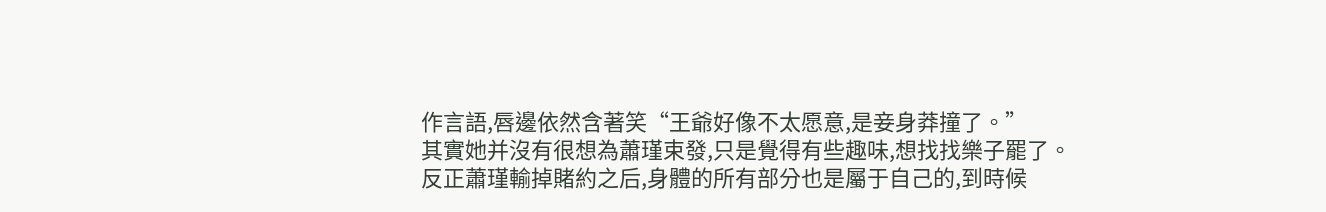作言語,唇邊依然含著笑“王爺好像不太愿意,是妾身莽撞了。”
其實她并沒有很想為蕭瑾束發,只是覺得有些趣味,想找找樂子罷了。
反正蕭瑾輸掉賭約之后,身體的所有部分也是屬于自己的,到時候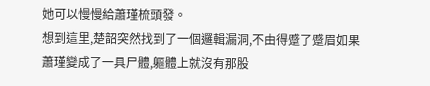她可以慢慢給蕭瑾梳頭發。
想到這里,楚韶突然找到了一個邏輯漏洞,不由得蹙了蹙眉如果蕭瑾變成了一具尸體,軀體上就沒有那股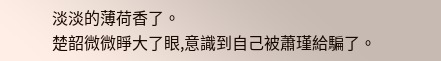淡淡的薄荷香了。
楚韶微微睜大了眼,意識到自己被蕭瑾給騙了。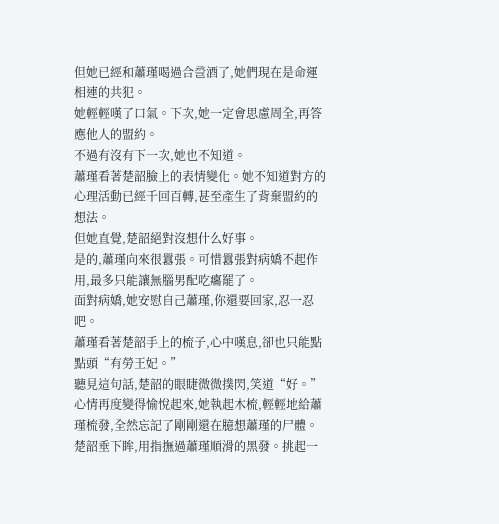但她已經和蕭瑾喝過合巹酒了,她們現在是命運相連的共犯。
她輕輕嘆了口氣。下次,她一定會思慮周全,再答應他人的盟約。
不過有沒有下一次,她也不知道。
蕭瑾看著楚韶臉上的表情變化。她不知道對方的心理活動已經千回百轉,甚至產生了背棄盟約的想法。
但她直覺,楚韶絕對沒想什么好事。
是的,蕭瑾向來很囂張。可惜囂張對病嬌不起作用,最多只能讓無腦男配吃癟罷了。
面對病嬌,她安慰自己蕭瑾,你還要回家,忍一忍吧。
蕭瑾看著楚韶手上的梳子,心中嘆息,卻也只能點點頭“有勞王妃。”
聽見這句話,楚韶的眼睫微微撲閃,笑道“好。”
心情再度變得愉悅起來,她執起木梳,輕輕地給蕭瑾梳發,全然忘記了剛剛還在臆想蕭瑾的尸體。
楚韶垂下眸,用指撫過蕭瑾順滑的黑發。挑起一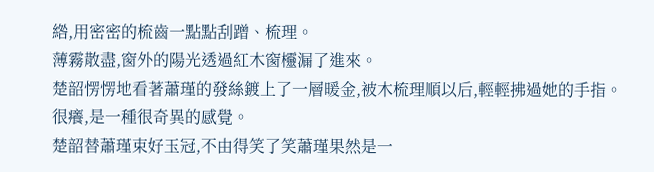綹,用密密的梳齒一點點刮蹭、梳理。
薄霧散盡,窗外的陽光透過紅木窗欞漏了進來。
楚韶愣愣地看著蕭瑾的發絲鍍上了一層暖金,被木梳理順以后,輕輕拂過她的手指。
很癢,是一種很奇異的感覺。
楚韶替蕭瑾束好玉冠,不由得笑了笑蕭瑾果然是一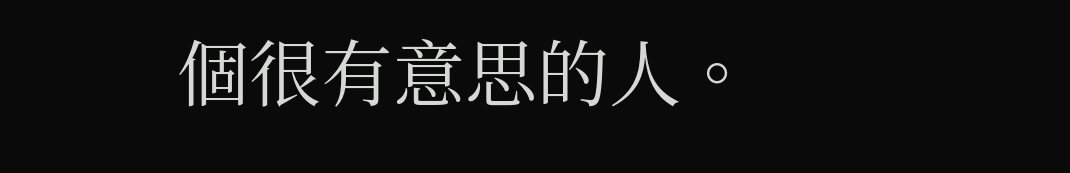個很有意思的人。